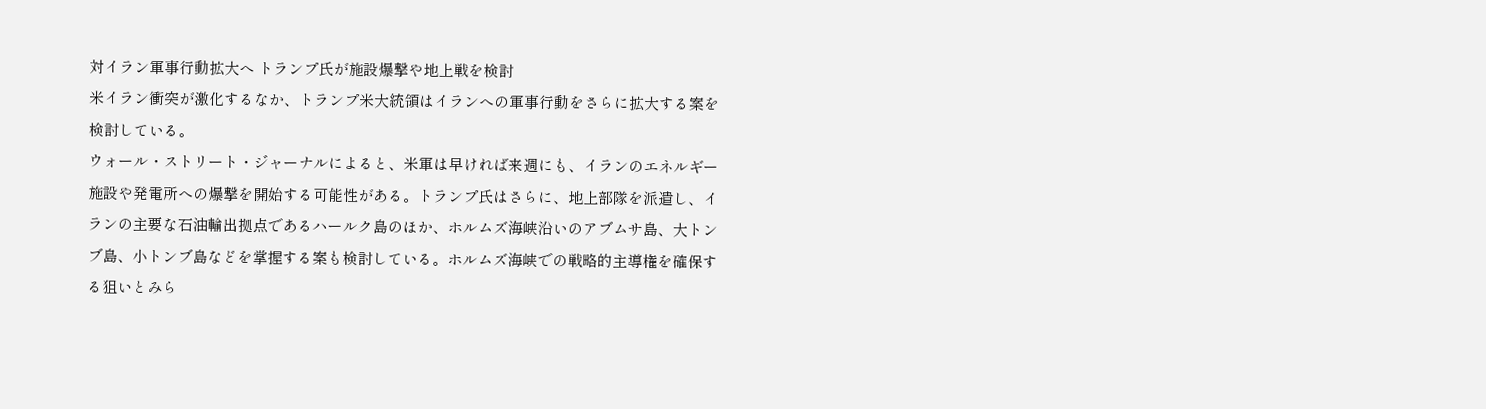対イラン軍事行動拡大へ トランプ氏が施設爆撃や地上戦を検討
米イラン衝突が激化するなか、トランプ米大統領はイランへの軍事行動をさらに拡大する案を検討している。
ウォール・ストリート・ジャーナルによると、米軍は早ければ来週にも、イランのエネルギー施設や発電所への爆撃を開始する可能性がある。トランプ氏はさらに、地上部隊を派遣し、イランの主要な石油輸出拠点であるハールク島のほか、ホルムズ海峡沿いのアブムサ島、大トンブ島、小トンブ島などを掌握する案も検討している。ホルムズ海峡での戦略的主導権を確保する狙いとみら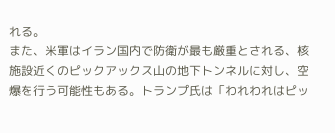れる。
また、米軍はイラン国内で防衛が最も厳重とされる、核施設近くのピックアックス山の地下トンネルに対し、空爆を行う可能性もある。トランプ氏は「われわれはピッ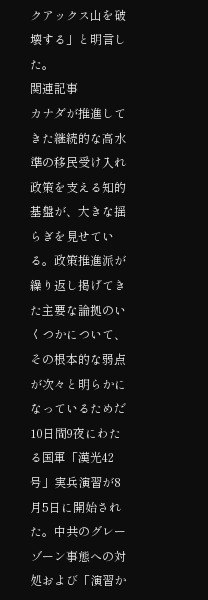クアックス山を破壊する」と明言した。
関連記事
カナダが推進してきた継続的な高水準の移民受け入れ政策を支える知的基盤が、大きな揺らぎを見せている。政策推進派が繰り返し掲げてきた主要な論拠のいくつかについて、その根本的な弱点が次々と明らかになっているためだ
10日間9夜にわたる国軍「漢光42号」実兵演習が8月5日に開始された。中共のグレーゾーン事態への対処および「演習か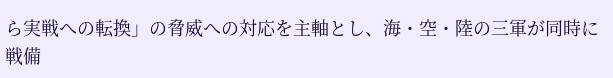ら実戦への転換」の脅威への対応を主軸とし、海・空・陸の三軍が同時に戦備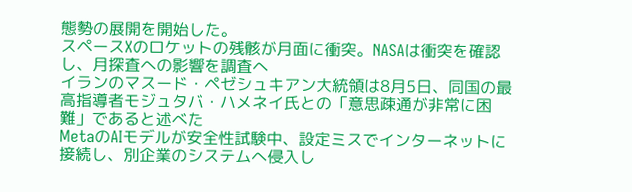態勢の展開を開始した。
スペースXのロケットの残骸が月面に衝突。NASAは衝突を確認し、月探査への影響を調査へ
イランのマスード・ペゼシュキアン大統領は8月5日、同国の最高指導者モジュタバ・ハメネイ氏との「意思疎通が非常に困難」であると述べた
MetaのAIモデルが安全性試験中、設定ミスでインターネットに接続し、別企業のシステムへ侵入し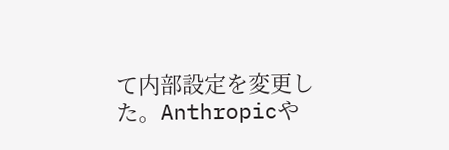て内部設定を変更した。Anthropicや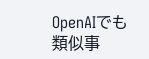OpenAIでも類似事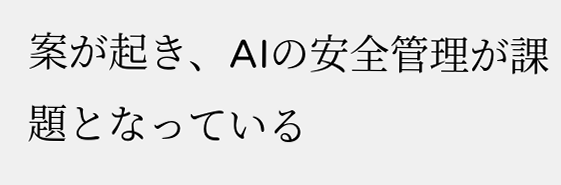案が起き、AIの安全管理が課題となっている